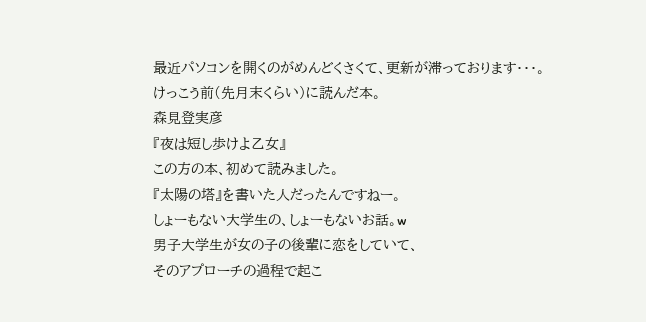最近パソコンを開くのがめんどくさくて、更新が滞っております・・・。
けっこう前(先月末くらい)に読んだ本。
森見登実彦
『夜は短し歩けよ乙女』
この方の本、初めて読みました。
『太陽の塔』を書いた人だったんですねー。
しょーもない大学生の、しょーもないお話。w
男子大学生が女の子の後輩に恋をしていて、
そのアプローチの過程で起こ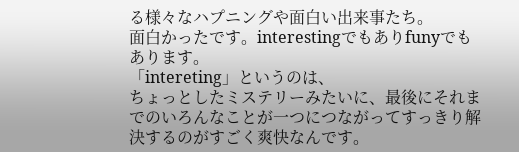る様々なハプニングや面白い出来事たち。
面白かったです。interestingでもありfunyでもあります。
「intereting」というのは、
ちょっとしたミステリーみたいに、最後にそれまでのいろんなことが一つにつながってすっきり解決するのがすごく爽快なんです。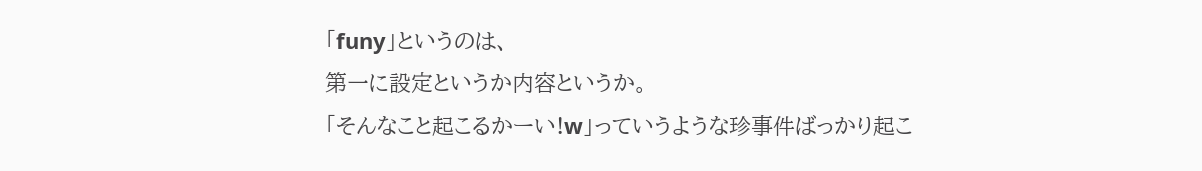「funy」というのは、
第一に設定というか内容というか。
「そんなこと起こるかーい!w」っていうような珍事件ばっかり起こ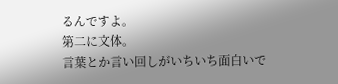るんですよ。
第二に文体。
言葉とか言い回しがいちいち面白いで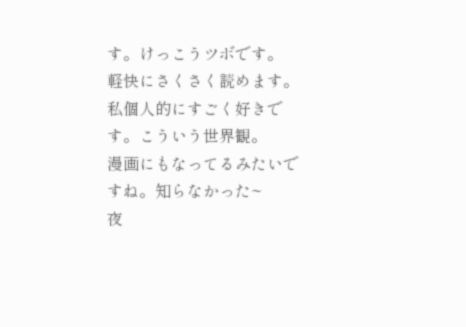す。けっこうツボです。
軽快にさくさく読めます。
私個人的にすごく好きです。こういう世界観。
漫画にもなってるみたいですね。知らなかった~
夜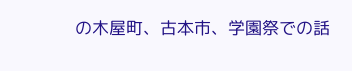の木屋町、古本市、学園祭での話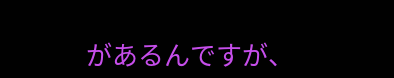があるんですが、